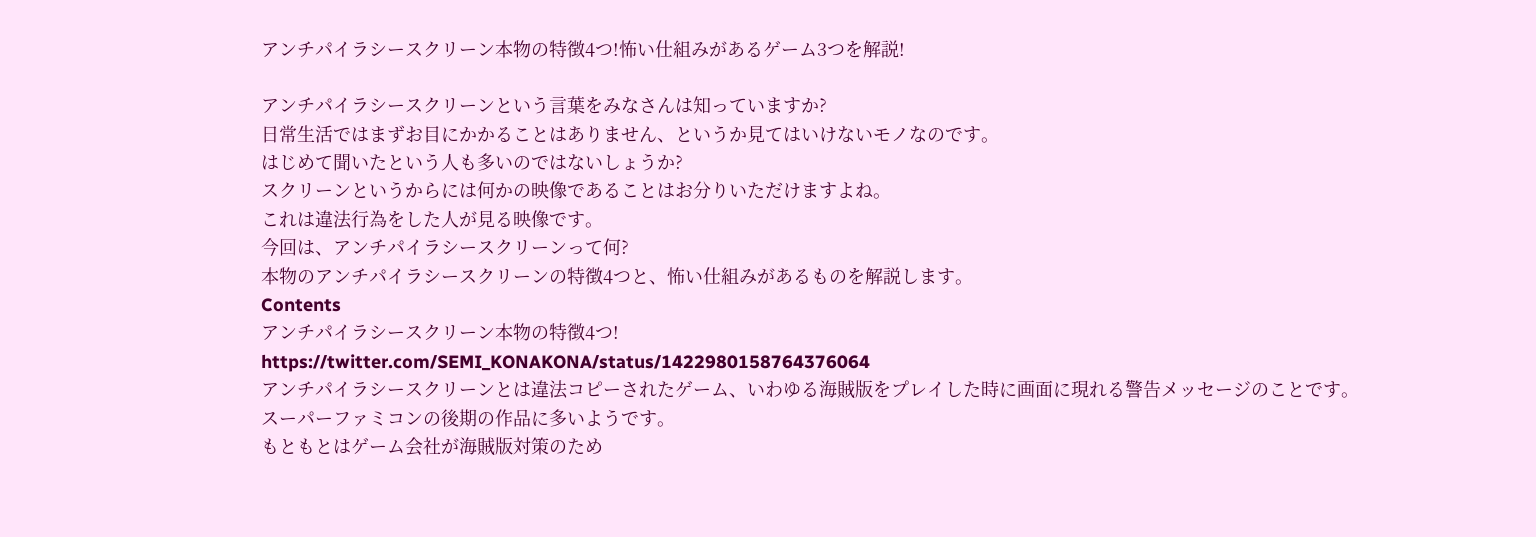アンチパイラシースクリーン本物の特徴4つ!怖い仕組みがあるゲーム3つを解説!

アンチパイラシースクリーンという言葉をみなさんは知っていますか?
日常生活ではまずお目にかかることはありません、というか見てはいけないモノなのです。
はじめて聞いたという人も多いのではないしょうか?
スクリーンというからには何かの映像であることはお分りいただけますよね。
これは違法行為をした人が見る映像です。
今回は、アンチパイラシースクリーンって何?
本物のアンチパイラシースクリーンの特徴4つと、怖い仕組みがあるものを解説します。
Contents
アンチパイラシースクリーン本物の特徴4つ!
https://twitter.com/SEMI_KONAKONA/status/1422980158764376064
アンチパイラシースクリーンとは違法コピーされたゲーム、いわゆる海賊版をプレイした時に画面に現れる警告メッセージのことです。
スーパーファミコンの後期の作品に多いようです。
もともとはゲーム会社が海賊版対策のため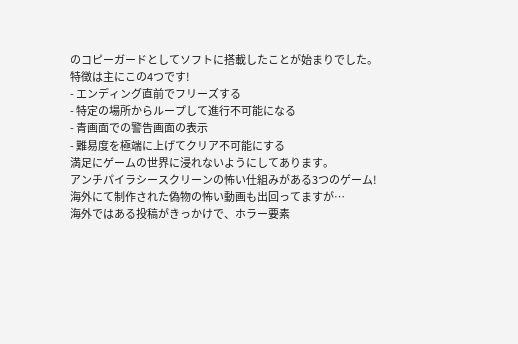のコピーガードとしてソフトに搭載したことが始まりでした。
特徴は主にこの4つです!
- エンディング直前でフリーズする
- 特定の場所からループして進行不可能になる
- 青画面での警告画面の表示
- 難易度を極端に上げてクリア不可能にする
満足にゲームの世界に浸れないようにしてあります。
アンチパイラシースクリーンの怖い仕組みがある3つのゲーム!
海外にて制作された偽物の怖い動画も出回ってますが…
海外ではある投稿がきっかけで、ホラー要素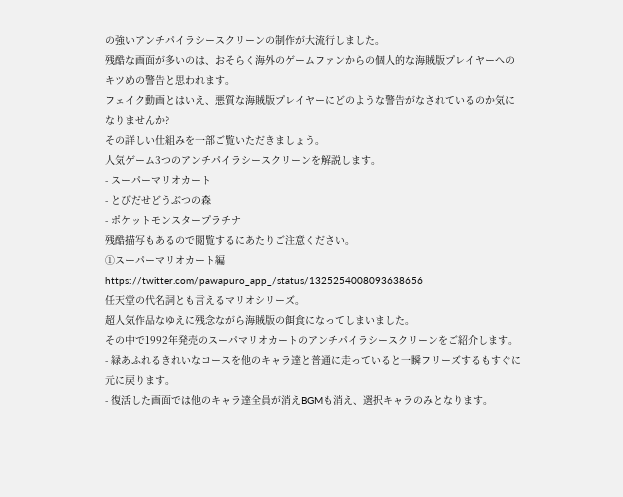の強いアンチパイラシースクリーンの制作が大流行しました。
残酷な画面が多いのは、おそらく海外のゲームファンからの個人的な海賊版プレイヤーへのキツめの警告と思われます。
フェイク動画とはいえ、悪質な海賊版プレイヤーにどのような警告がなされているのか気になりませんか?
その詳しい仕組みを一部ご覧いただきましょう。
人気ゲーム3つのアンチパイラシースクリーンを解説します。
- スーパーマリオカート
- とびだせどうぶつの森
- ポケットモンスタープラチナ
残酷描写もあるので閲覧するにあたりご注意ください。
①スーパーマリオカート編
https://twitter.com/pawapuro_app_/status/1325254008093638656
任天堂の代名詞とも言えるマリオシリーズ。
超人気作品なゆえに残念ながら海賊版の餌食になってしまいました。
その中で1992年発売のスーパマリオカートのアンチパイラシースクリーンをご紹介します。
- 緑あふれるきれいなコースを他のキャラ達と普通に走っていると一瞬フリーズするもすぐに元に戻ります。
- 復活した画面では他のキャラ達全員が消えBGMも消え、選択キャラのみとなります。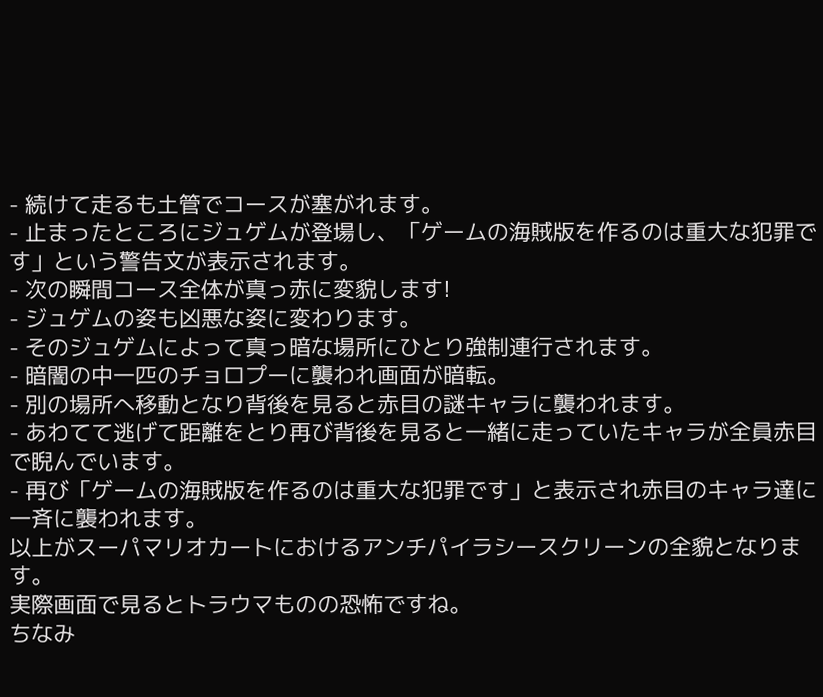- 続けて走るも土管でコースが塞がれます。
- 止まったところにジュゲムが登場し、「ゲームの海賊版を作るのは重大な犯罪です」という警告文が表示されます。
- 次の瞬間コース全体が真っ赤に変貌します!
- ジュゲムの姿も凶悪な姿に変わります。
- そのジュゲムによって真っ暗な場所にひとり強制連行されます。
- 暗闇の中一匹のチョロプーに襲われ画面が暗転。
- 別の場所へ移動となり背後を見ると赤目の謎キャラに襲われます。
- あわてて逃げて距離をとり再び背後を見ると一緒に走っていたキャラが全員赤目で睨んでいます。
- 再び「ゲームの海賊版を作るのは重大な犯罪です」と表示され赤目のキャラ達に一斉に襲われます。
以上がスーパマリオカートにおけるアンチパイラシースクリーンの全貌となります。
実際画面で見るとトラウマものの恐怖ですね。
ちなみ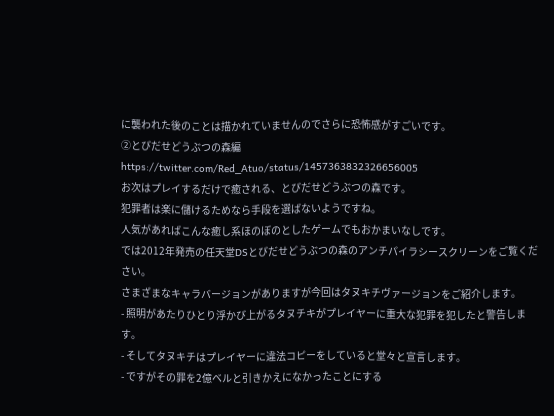に襲われた後のことは描かれていませんのでさらに恐怖感がすごいです。
②とびだせどうぶつの森編
https://twitter.com/Red_Atuo/status/1457363832326656005
お次はプレイするだけで癒される、とびだせどうぶつの森です。
犯罪者は楽に儲けるためなら手段を選ばないようですね。
人気があればこんな癒し系ほのぼのとしたゲームでもおかまいなしです。
では2012年発売の任天堂DSとびだせどうぶつの森のアンチパイラシースクリーンをご覧ください。
さまざまなキャラバージョンがありますが今回はタヌキチヴァージョンをご紹介します。
- 照明があたりひとり浮かび上がるタヌチキがプレイヤーに重大な犯罪を犯したと警告します。
- そしてタヌキチはプレイヤーに違法コピーをしていると堂々と宣言します。
- ですがその罪を2億ベルと引きかえになかったことにする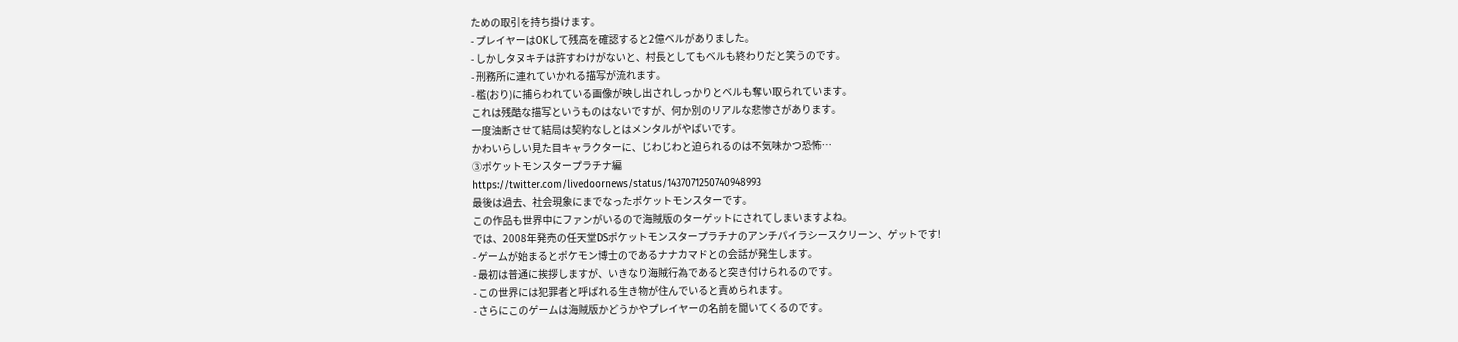ための取引を持ち掛けます。
- プレイヤーはOKして残高を確認すると2億ベルがありました。
- しかしタヌキチは許すわけがないと、村長としてもベルも終わりだと笑うのです。
- 刑務所に連れていかれる描写が流れます。
- 檻(おり)に捕らわれている画像が映し出されしっかりとベルも奪い取られています。
これは残酷な描写というものはないですが、何か別のリアルな悲惨さがあります。
一度油断させて結局は契約なしとはメンタルがやばいです。
かわいらしい見た目キャラクターに、じわじわと迫られるのは不気味かつ恐怖…
③ポケットモンスタープラチナ編
https://twitter.com/livedoornews/status/1437071250740948993
最後は過去、社会現象にまでなったポケットモンスターです。
この作品も世界中にファンがいるので海賊版のターゲットにされてしまいますよね。
では、2008年発売の任天堂DSポケットモンスタープラチナのアンチパイラシースクリーン、ゲットです!
- ゲームが始まるとポケモン博士のであるナナカマドとの会話が発生します。
- 最初は普通に挨拶しますが、いきなり海賊行為であると突き付けられるのです。
- この世界には犯罪者と呼ばれる生き物が住んでいると責められます。
- さらにこのゲームは海賊版かどうかやプレイヤーの名前を聞いてくるのです。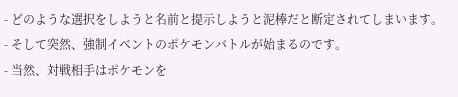- どのような選択をしようと名前と提示しようと泥棒だと断定されてしまいます。
- そして突然、強制イベントのポケモンバトルが始まるのです。
- 当然、対戦相手はポケモンを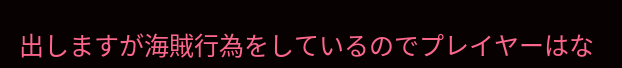出しますが海賊行為をしているのでプレイヤーはな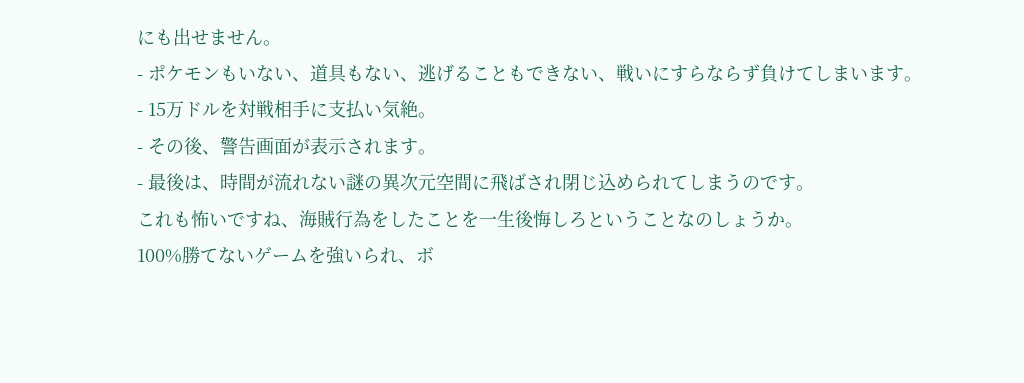にも出せません。
- ポケモンもいない、道具もない、逃げることもできない、戦いにすらならず負けてしまいます。
- 15万ドルを対戦相手に支払い気絶。
- その後、警告画面が表示されます。
- 最後は、時間が流れない謎の異次元空間に飛ばされ閉じ込められてしまうのです。
これも怖いですね、海賊行為をしたことを一生後悔しろということなのしょうか。
100%勝てないゲームを強いられ、ボ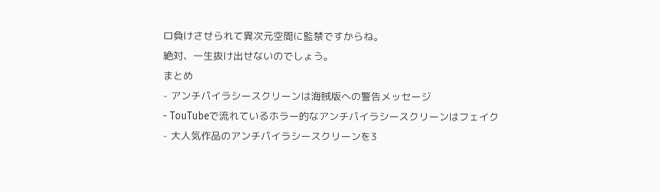ロ負けさせられて異次元空間に監禁ですからね。
絶対、一生抜け出せないのでしょう。
まとめ
- アンチパイラシースクリーンは海賊版への警告メッセージ
- TouTubeで流れているホラー的なアンチパイラシースクリーンはフェイク
- 大人気作品のアンチパイラシースクリーンを3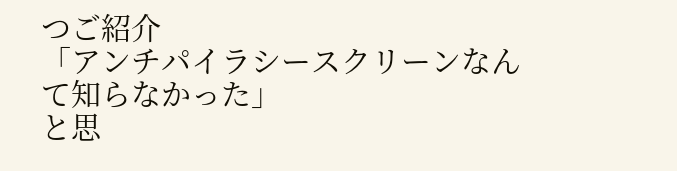つご紹介
「アンチパイラシースクリーンなんて知らなかった」
と思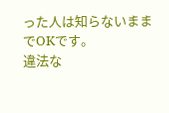った人は知らないままでOKです。
違法な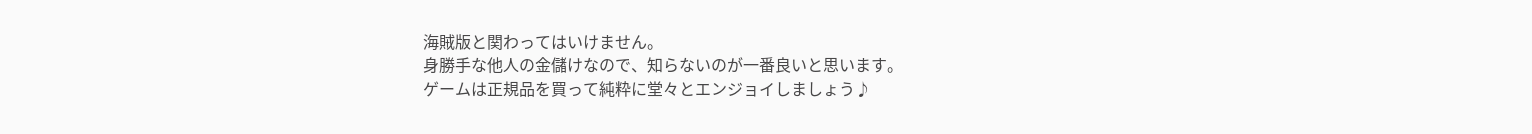海賊版と関わってはいけません。
身勝手な他人の金儲けなので、知らないのが一番良いと思います。
ゲームは正規品を買って純粋に堂々とエンジョイしましょう♪